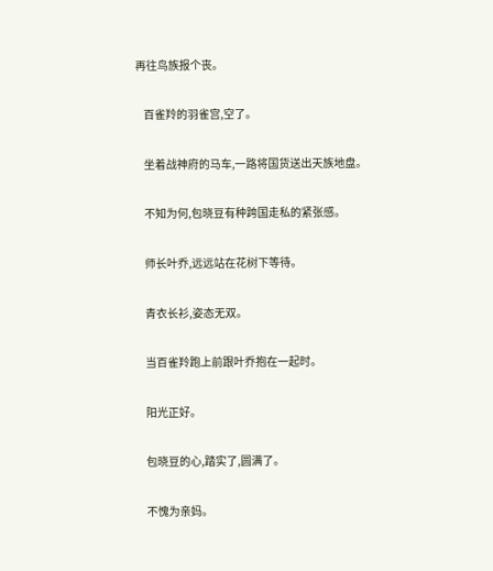再往鸟族报个丧。

    百雀羚的羽雀宫,空了。

    坐着战神府的马车,一路将国货送出天族地盘。

    不知为何,包晓豆有种跨国走私的紧张感。

    师长叶乔,远远站在花树下等待。

    青衣长衫,姿态无双。

    当百雀羚跑上前跟叶乔抱在一起时。

    阳光正好。

    包晓豆的心,踏实了,圆满了。

    不愧为亲妈。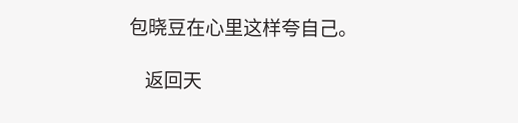包晓豆在心里这样夸自己。

    返回天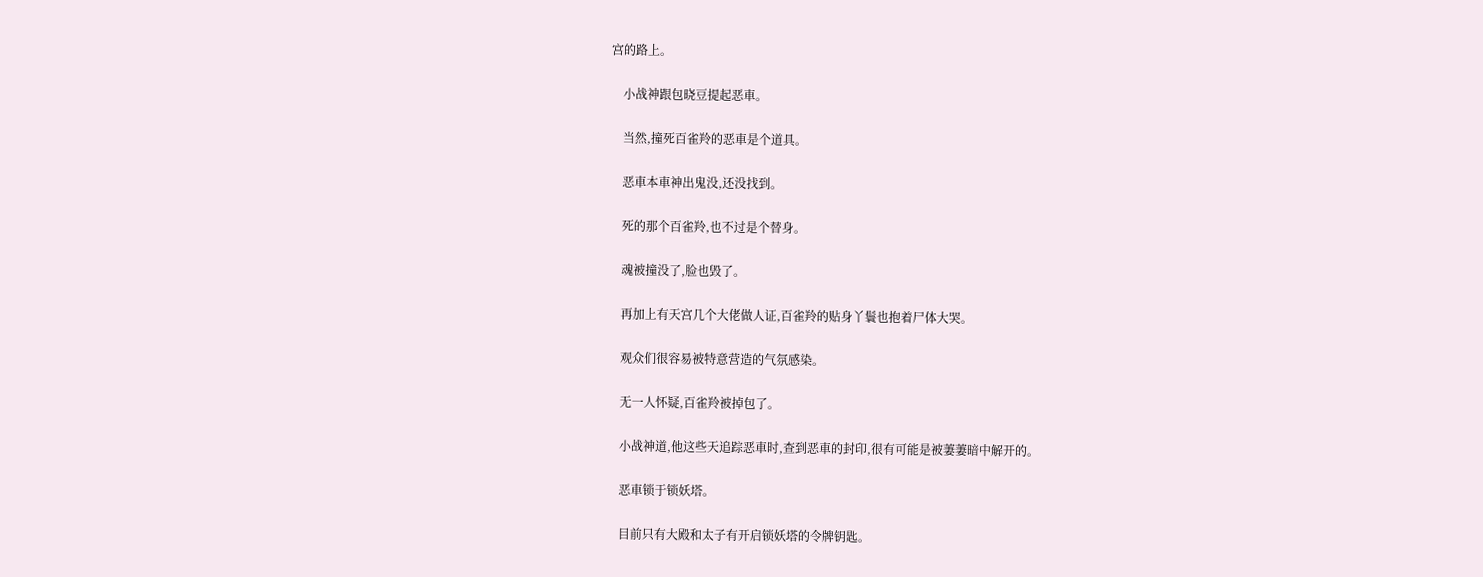宫的路上。

    小战神跟包晓豆提起恶車。

    当然,撞死百雀羚的恶車是个道具。

    恶車本車神出鬼没,还没找到。

    死的那个百雀羚,也不过是个替身。

    魂被撞没了,脸也毁了。

    再加上有天宫几个大佬做人证,百雀羚的贴身丫鬟也抱着尸体大哭。

    观众们很容易被特意营造的气氛感染。

    无一人怀疑,百雀羚被掉包了。

    小战神道,他这些天追踪恶車时,查到恶車的封印,很有可能是被萋萋暗中解开的。

    恶車锁于锁妖塔。

    目前只有大殿和太子有开启锁妖塔的令牌钥匙。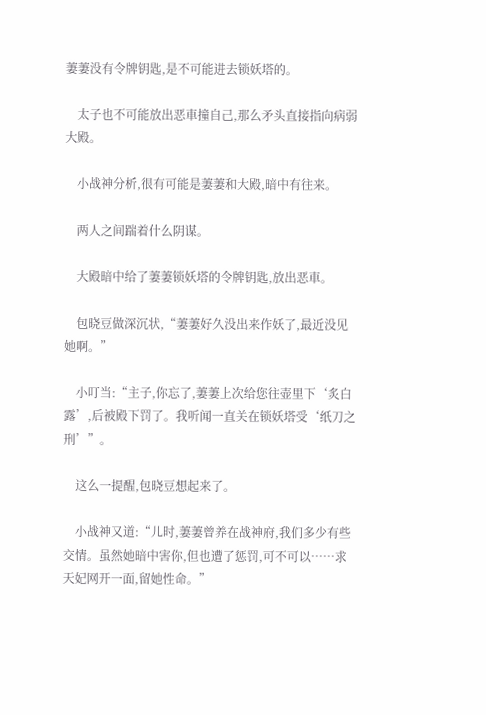萋萋没有令牌钥匙,是不可能进去锁妖塔的。

    太子也不可能放出恶車撞自己,那么矛头直接指向病弱大殿。

    小战神分析,很有可能是萋萋和大殿,暗中有往来。

    两人之间踹着什么阴谋。

    大殿暗中给了萋萋锁妖塔的令牌钥匙,放出恶車。

    包晓豆做深沉状,“萋萋好久没出来作妖了,最近没见她啊。”

    小叮当:“主子,你忘了,萋萋上次给您往壶里下‘炙白露’,后被殿下罚了。我听闻一直关在锁妖塔受‘纸刀之刑’”。

    这么一提醒,包晓豆想起来了。

    小战神又道:“儿时,萋萋曾养在战神府,我们多少有些交情。虽然她暗中害你,但也遭了惩罚,可不可以……求天妃网开一面,留她性命。”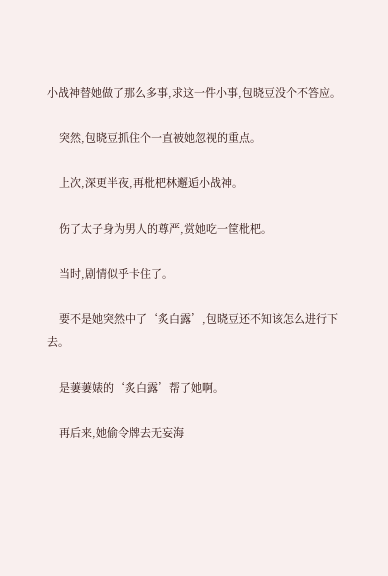小战神替她做了那么多事,求这一件小事,包晓豆没个不答应。

    突然,包晓豆抓住个一直被她忽视的重点。

    上次,深更半夜,再枇杷林邂逅小战神。

    伤了太子身为男人的尊严,赏她吃一筐枇杷。

    当时,剧情似乎卡住了。

    要不是她突然中了‘炙白露’,包晓豆还不知该怎么进行下去。

    是萋萋婊的‘炙白露’帮了她啊。

    再后来,她偷令牌去无妄海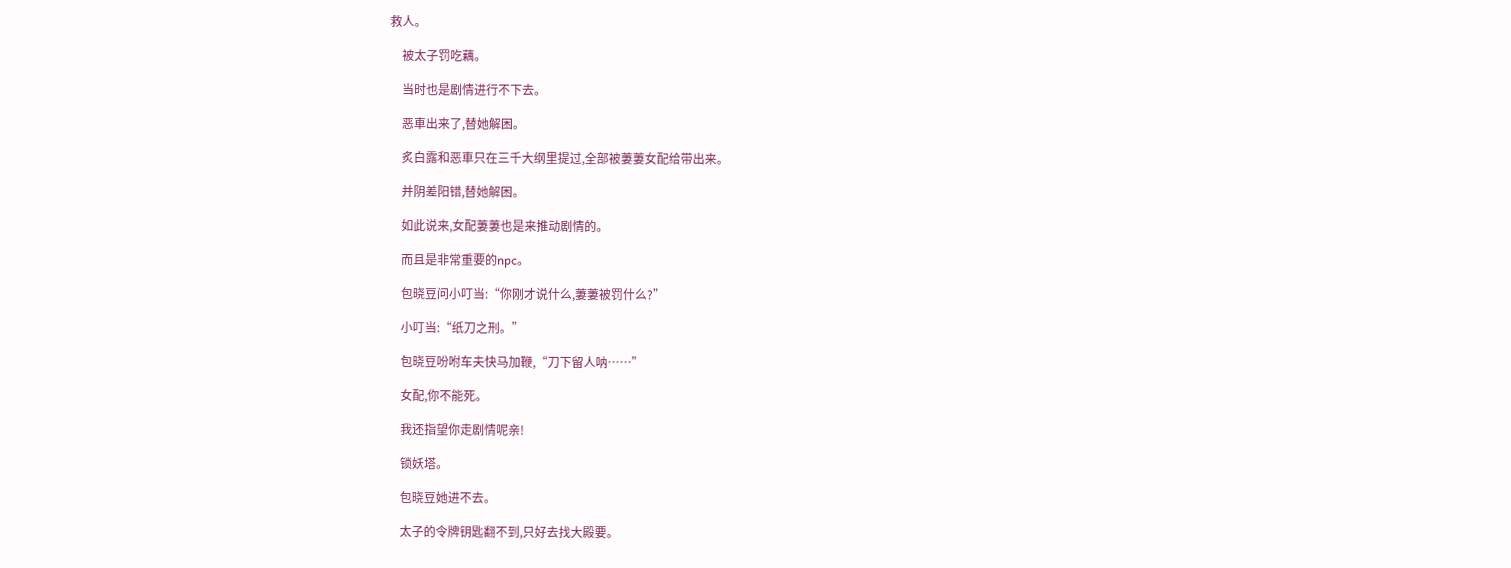救人。

    被太子罚吃藕。

    当时也是剧情进行不下去。

    恶車出来了,替她解困。

    炙白露和恶車只在三千大纲里提过,全部被萋萋女配给带出来。

    并阴差阳错,替她解困。

    如此说来,女配萋萋也是来推动剧情的。

    而且是非常重要的npc。

    包晓豆问小叮当:“你刚才说什么,萋萋被罚什么?”

    小叮当:“纸刀之刑。”

    包晓豆吩咐车夫快马加鞭,“刀下留人呐……”

    女配,你不能死。

    我还指望你走剧情呢亲!

    锁妖塔。

    包晓豆她进不去。

    太子的令牌钥匙翻不到,只好去找大殿要。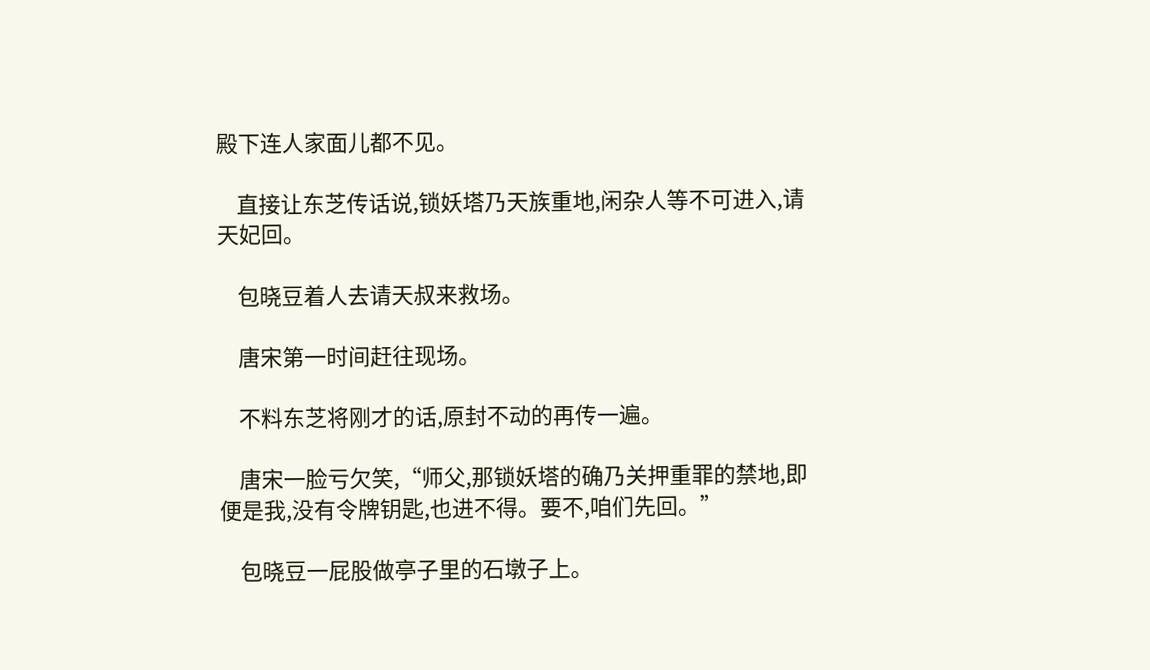殿下连人家面儿都不见。

    直接让东芝传话说,锁妖塔乃天族重地,闲杂人等不可进入,请天妃回。

    包晓豆着人去请天叔来救场。

    唐宋第一时间赶往现场。

    不料东芝将刚才的话,原封不动的再传一遍。

    唐宋一脸亏欠笑,“师父,那锁妖塔的确乃关押重罪的禁地,即便是我,没有令牌钥匙,也进不得。要不,咱们先回。”

    包晓豆一屁股做亭子里的石墩子上。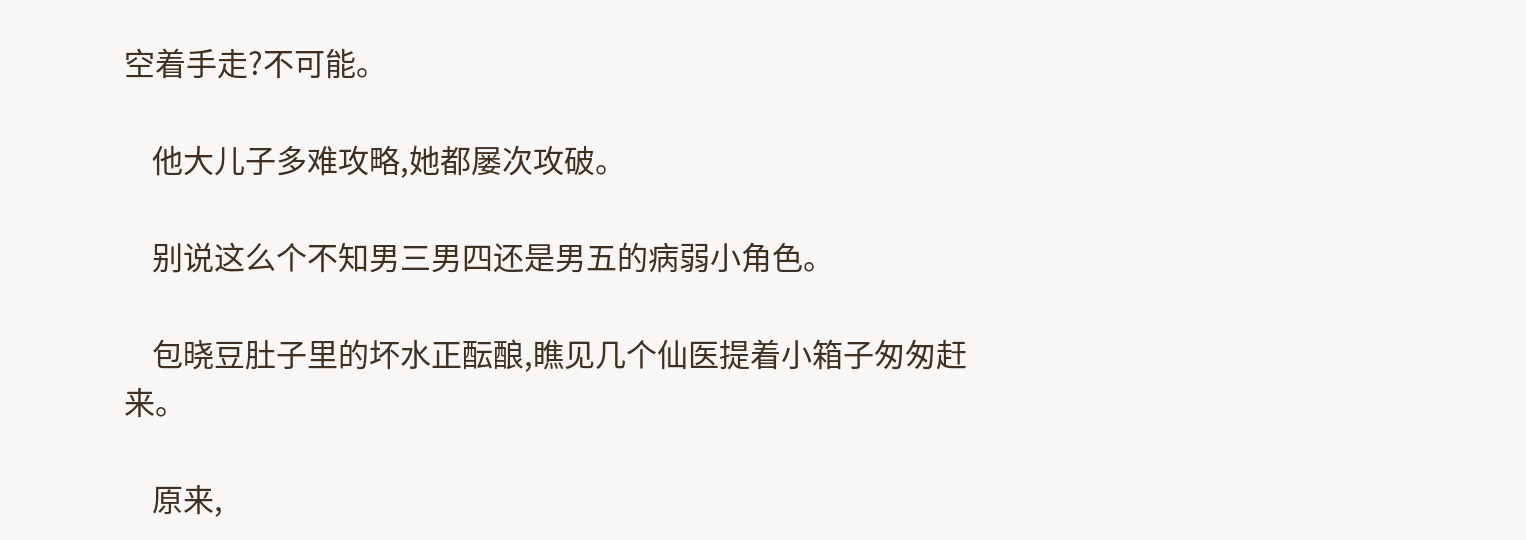空着手走?不可能。

    他大儿子多难攻略,她都屡次攻破。

    别说这么个不知男三男四还是男五的病弱小角色。

    包晓豆肚子里的坏水正酝酿,瞧见几个仙医提着小箱子匆匆赶来。

    原来,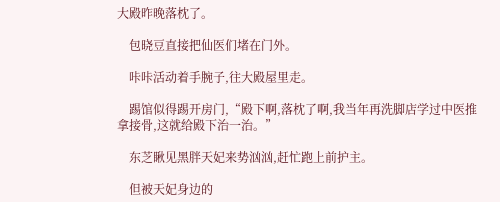大殿昨晚落枕了。

    包晓豆直接把仙医们堵在门外。

    咔咔活动着手腕子,往大殿屋里走。

    踢馆似得踢开房门,“殿下啊,落枕了啊,我当年再洗脚店学过中医推拿接骨,这就给殿下治一治。”

    东芝瞅见黑胖天妃来势汹汹,赶忙跑上前护主。

    但被天妃身边的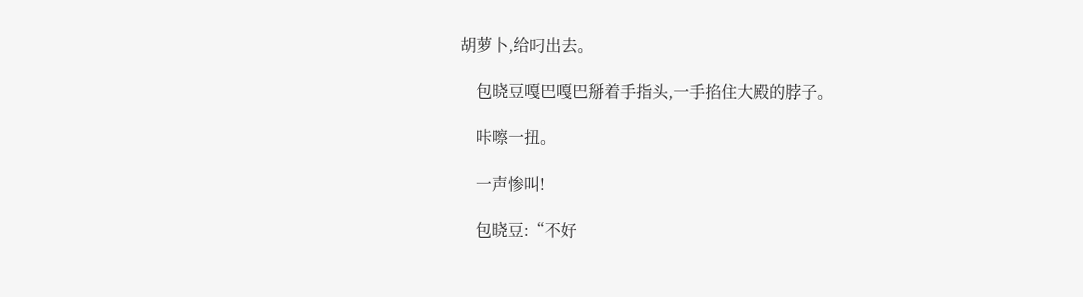胡萝卜,给叼出去。

    包晓豆嘎巴嘎巴掰着手指头,一手掐住大殿的脖子。

    咔嚓一扭。

    一声惨叫!

    包晓豆:“不好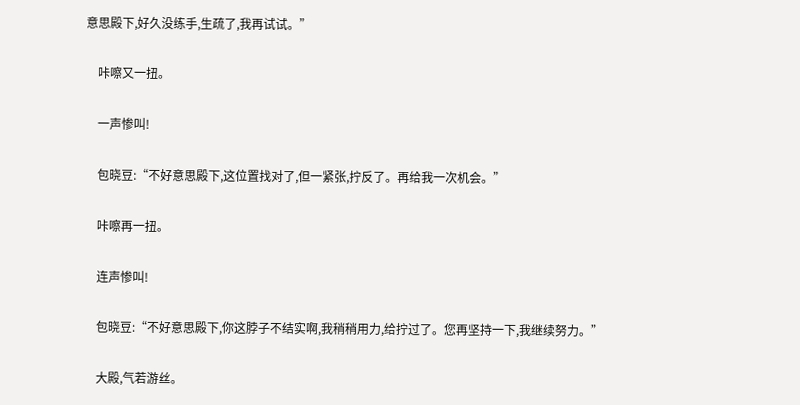意思殿下,好久没练手,生疏了,我再试试。”

    咔嚓又一扭。

    一声惨叫!

    包晓豆:“不好意思殿下,这位置找对了,但一紧张,拧反了。再给我一次机会。”

    咔嚓再一扭。

    连声惨叫!

    包晓豆:“不好意思殿下,你这脖子不结实啊,我稍稍用力,给拧过了。您再坚持一下,我继续努力。”

    大殿,气若游丝。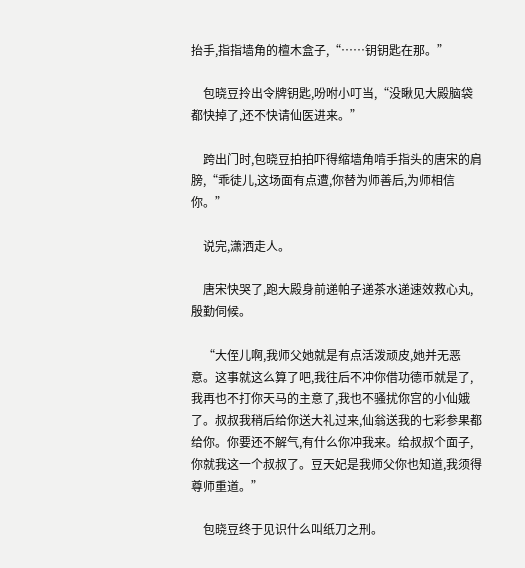抬手,指指墙角的檀木盒子,“……钥钥匙在那。”

    包晓豆拎出令牌钥匙,吩咐小叮当,“没瞅见大殿脑袋都快掉了,还不快请仙医进来。”

    跨出门时,包晓豆拍拍吓得缩墙角啃手指头的唐宋的肩膀,“乖徒儿,这场面有点遭,你替为师善后,为师相信你。”

    说完,潇洒走人。

    唐宋快哭了,跑大殿身前递帕子递茶水递速效救心丸,殷勤伺候。

    “大侄儿啊,我师父她就是有点活泼顽皮,她并无恶意。这事就这么算了吧,我往后不冲你借功德币就是了,我再也不打你天马的主意了,我也不骚扰你宫的小仙娥了。叔叔我稍后给你送大礼过来,仙翁送我的七彩参果都给你。你要还不解气,有什么你冲我来。给叔叔个面子,你就我这一个叔叔了。豆天妃是我师父你也知道,我须得尊师重道。”

    包晓豆终于见识什么叫纸刀之刑。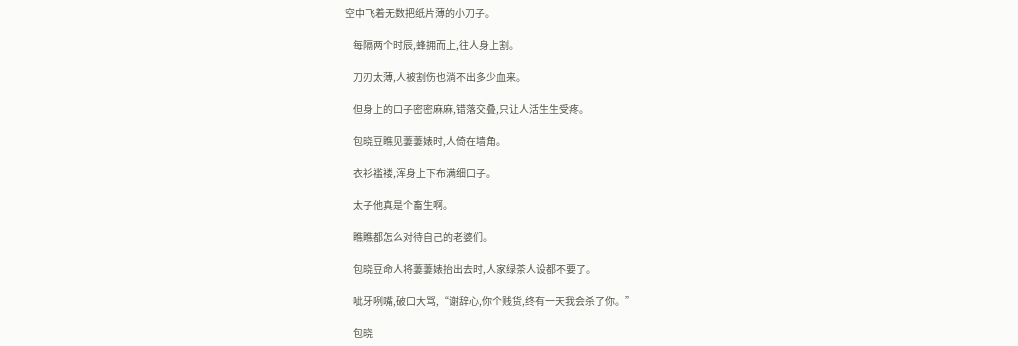空中飞着无数把纸片薄的小刀子。

    每隔两个时辰,蜂拥而上,往人身上割。

    刀刃太薄,人被割伤也淌不出多少血来。

    但身上的口子密密麻麻,错落交叠,只让人活生生受疼。

    包晓豆瞧见萋萋婊时,人倚在墙角。

    衣衫褴褛,浑身上下布满细口子。

    太子他真是个畜生啊。

    瞧瞧都怎么对待自己的老婆们。

    包晓豆命人将萋萋婊抬出去时,人家绿茶人设都不要了。

    呲牙咧嘴,破口大骂,“谢辞心,你个贱货,终有一天我会杀了你。”

    包晓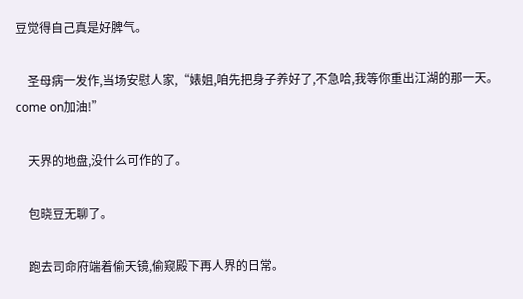豆觉得自己真是好脾气。

    圣母病一发作,当场安慰人家,“婊姐,咱先把身子养好了,不急哈,我等你重出江湖的那一天。come on加油!”

    天界的地盘,没什么可作的了。

    包晓豆无聊了。

    跑去司命府端着偷天镜,偷窥殿下再人界的日常。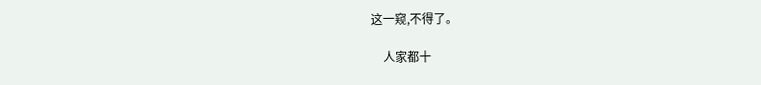这一窥,不得了。

    人家都十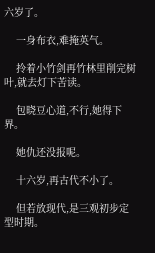六岁了。

    一身布衣,难掩英气。

    拎着小竹剑再竹林里削完树叶,就去灯下苦读。

    包晓豆心道,不行,她得下界。

    她仇还没报呢。

    十六岁,再古代不小了。

    但若放现代,是三观初步定型时期。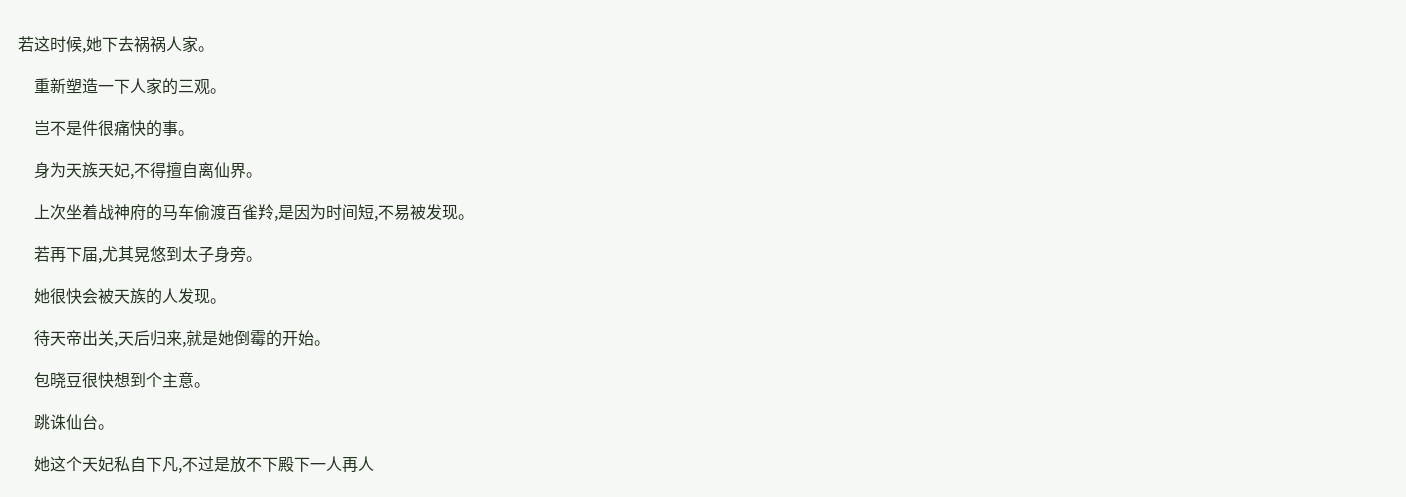若这时候,她下去祸祸人家。

    重新塑造一下人家的三观。

    岂不是件很痛快的事。

    身为天族天妃,不得擅自离仙界。

    上次坐着战神府的马车偷渡百雀羚,是因为时间短,不易被发现。

    若再下届,尤其晃悠到太子身旁。

    她很快会被天族的人发现。

    待天帝出关,天后归来,就是她倒霉的开始。

    包晓豆很快想到个主意。

    跳诛仙台。

    她这个天妃私自下凡,不过是放不下殿下一人再人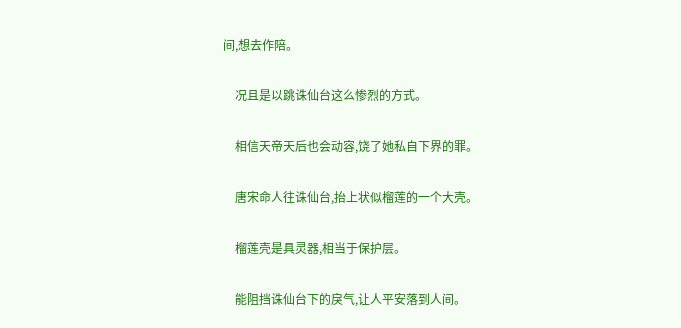间,想去作陪。

    况且是以跳诛仙台这么惨烈的方式。

    相信天帝天后也会动容,饶了她私自下界的罪。

    唐宋命人往诛仙台,抬上状似榴莲的一个大壳。

    榴莲壳是具灵器,相当于保护层。

    能阻挡诛仙台下的戾气,让人平安落到人间。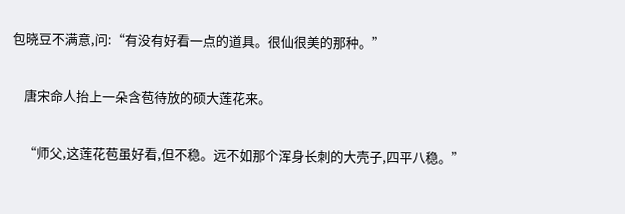包晓豆不满意,问:“有没有好看一点的道具。很仙很美的那种。”

    唐宋命人抬上一朵含苞待放的硕大莲花来。

    “师父,这莲花苞虽好看,但不稳。远不如那个浑身长刺的大壳子,四平八稳。”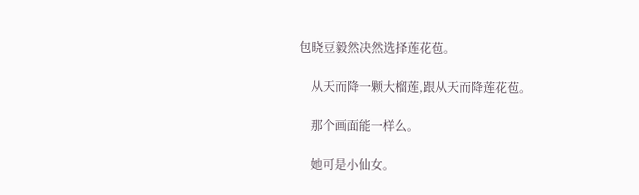包晓豆毅然决然选择莲花苞。

    从天而降一颗大榴莲,跟从天而降莲花苞。

    那个画面能一样么。

    她可是小仙女。